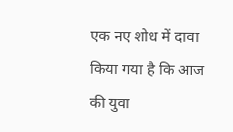एक नए शोध में दावा किया गया है कि आज की युवा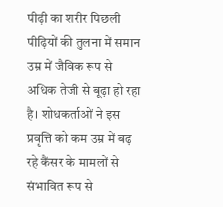पीढ़ी का शरीर पिछली पीढ़ियों की तुलना में समान उम्र में जैविक रूप से अधिक तेजी से बूढ़ा हो रहा है। शोधकर्ताओं ने इस प्रवृत्ति को कम उम्र में बढ़ रहे कैंसर के मामलों से संभावित रूप से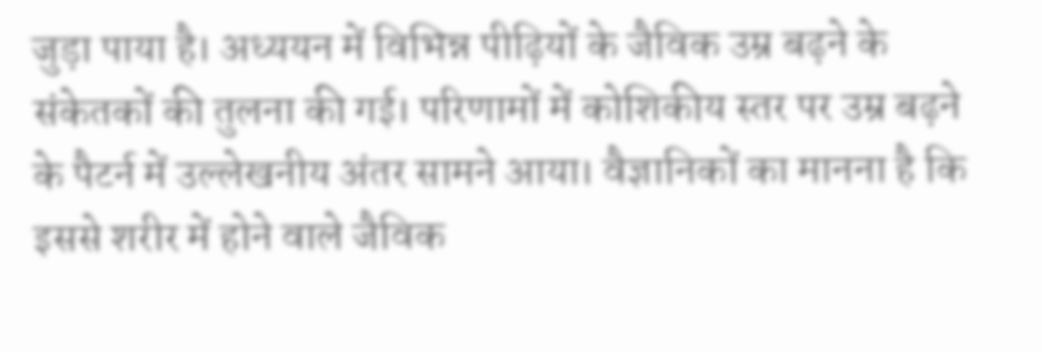जुड़ा पाया है। अध्ययन में विभिन्न पीढ़ियों के जैविक उम्र बढ़ने के संकेतकों की तुलना की गई। परिणामों में कोशिकीय स्तर पर उम्र बढ़ने के पैटर्न में उल्लेखनीय अंतर सामने आया। वैज्ञानिकों का मानना है कि इससे शरीर में होने वाले जैविक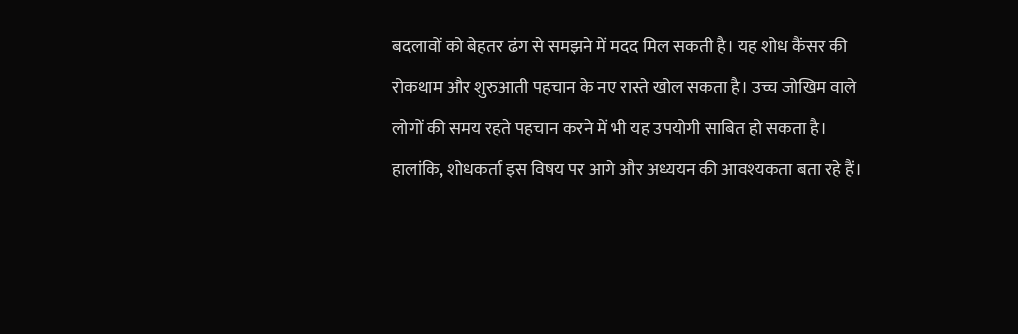बदलावों को बेहतर ढंग से समझने में मदद मिल सकती है। यह शोध कैंसर की रोकथाम और शुरुआती पहचान के नए रास्ते खोल सकता है। उच्च जोखिम वाले लोगों की समय रहते पहचान करने में भी यह उपयोगी साबित हो सकता है। हालांकि, शोधकर्ता इस विषय पर आगे और अध्ययन की आवश्यकता बता रहे हैं।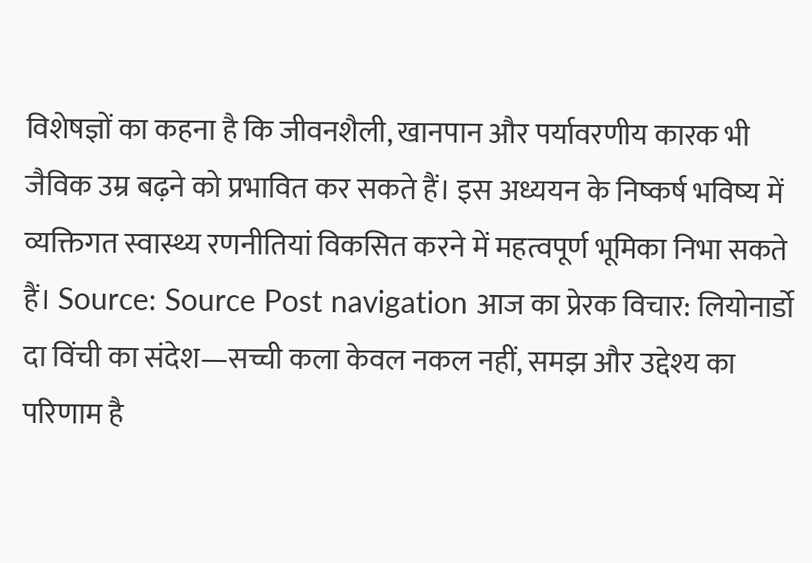विशेषज्ञों का कहना है कि जीवनशैली, खानपान और पर्यावरणीय कारक भी जैविक उम्र बढ़ने को प्रभावित कर सकते हैं। इस अध्ययन के निष्कर्ष भविष्य में व्यक्तिगत स्वास्थ्य रणनीतियां विकसित करने में महत्वपूर्ण भूमिका निभा सकते हैं। Source: Source Post navigation आज का प्रेरक विचार: लियोनार्डो दा विंची का संदेश—सच्ची कला केवल नकल नहीं, समझ और उद्देश्य का परिणाम है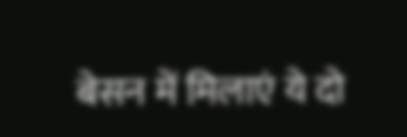बेसन में मिलाएं ये दो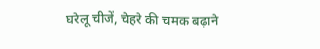घरेलू चीजें, चेहरे की चमक बढ़ाने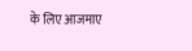के लिए आजमाए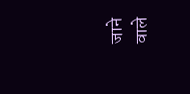जाने वाले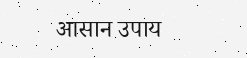आसान उपाय